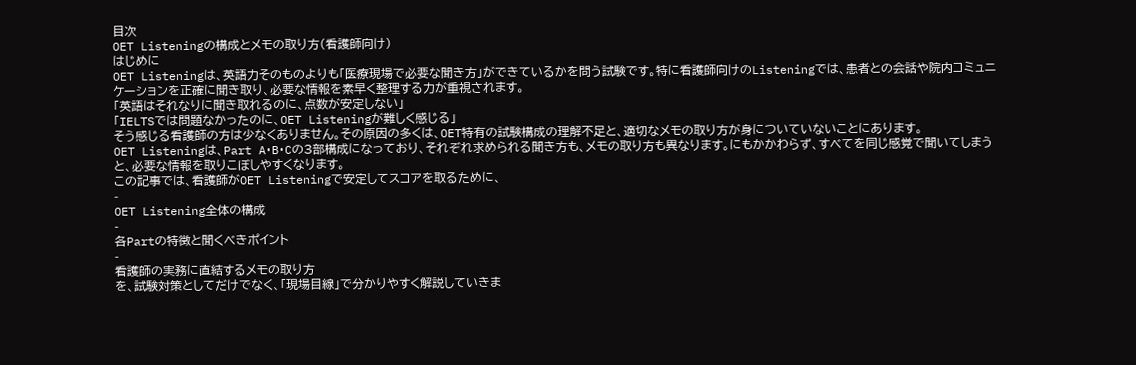目次
OET Listeningの構成とメモの取り方(看護師向け)
はじめに
OET Listeningは、英語力そのものよりも「医療現場で必要な聞き方」ができているかを問う試験です。特に看護師向けのListeningでは、患者との会話や院内コミュニケーションを正確に聞き取り、必要な情報を素早く整理する力が重視されます。
「英語はそれなりに聞き取れるのに、点数が安定しない」
「IELTSでは問題なかったのに、OET Listeningが難しく感じる」
そう感じる看護師の方は少なくありません。その原因の多くは、OET特有の試験構成の理解不足と、適切なメモの取り方が身についていないことにあります。
OET Listeningは、Part A・B・Cの3部構成になっており、それぞれ求められる聞き方も、メモの取り方も異なります。にもかかわらず、すべてを同じ感覚で聞いてしまうと、必要な情報を取りこぼしやすくなります。
この記事では、看護師がOET Listeningで安定してスコアを取るために、
-
OET Listening全体の構成
-
各Partの特徴と聞くべきポイント
-
看護師の実務に直結するメモの取り方
を、試験対策としてだけでなく、「現場目線」で分かりやすく解説していきま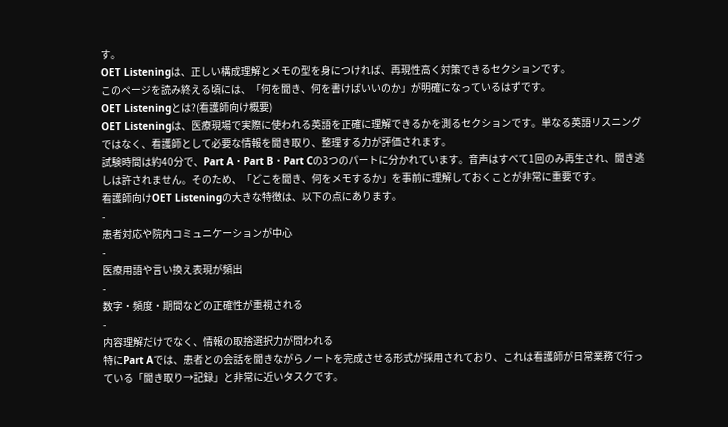す。
OET Listeningは、正しい構成理解とメモの型を身につければ、再現性高く対策できるセクションです。
このページを読み終える頃には、「何を聞き、何を書けばいいのか」が明確になっているはずです。
OET Listeningとは?(看護師向け概要)
OET Listeningは、医療現場で実際に使われる英語を正確に理解できるかを測るセクションです。単なる英語リスニングではなく、看護師として必要な情報を聞き取り、整理する力が評価されます。
試験時間は約40分で、Part A・Part B・Part Cの3つのパートに分かれています。音声はすべて1回のみ再生され、聞き逃しは許されません。そのため、「どこを聞き、何をメモするか」を事前に理解しておくことが非常に重要です。
看護師向けOET Listeningの大きな特徴は、以下の点にあります。
-
患者対応や院内コミュニケーションが中心
-
医療用語や言い換え表現が頻出
-
数字・頻度・期間などの正確性が重視される
-
内容理解だけでなく、情報の取捨選択力が問われる
特にPart Aでは、患者との会話を聞きながらノートを完成させる形式が採用されており、これは看護師が日常業務で行っている「聞き取り→記録」と非常に近いタスクです。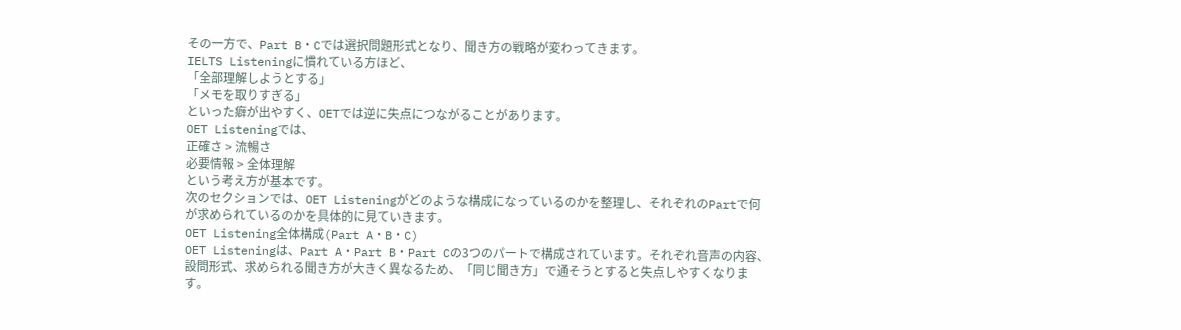その一方で、Part B・Cでは選択問題形式となり、聞き方の戦略が変わってきます。
IELTS Listeningに慣れている方ほど、
「全部理解しようとする」
「メモを取りすぎる」
といった癖が出やすく、OETでは逆に失点につながることがあります。
OET Listeningでは、
正確さ > 流暢さ
必要情報 > 全体理解
という考え方が基本です。
次のセクションでは、OET Listeningがどのような構成になっているのかを整理し、それぞれのPartで何が求められているのかを具体的に見ていきます。
OET Listening全体構成(Part A・B・C)
OET Listeningは、Part A・Part B・Part Cの3つのパートで構成されています。それぞれ音声の内容、設問形式、求められる聞き方が大きく異なるため、「同じ聞き方」で通そうとすると失点しやすくなります。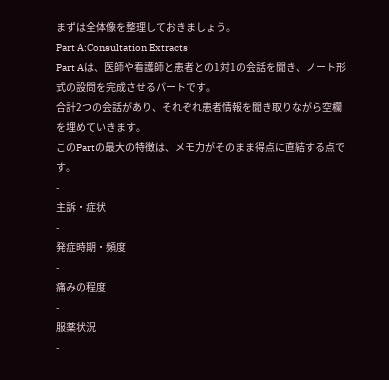まずは全体像を整理しておきましょう。
Part A:Consultation Extracts
Part Aは、医師や看護師と患者との1対1の会話を聞き、ノート形式の設問を完成させるパートです。
合計2つの会話があり、それぞれ患者情報を聞き取りながら空欄を埋めていきます。
このPartの最大の特徴は、メモ力がそのまま得点に直結する点です。
-
主訴・症状
-
発症時期・頻度
-
痛みの程度
-
服薬状況
-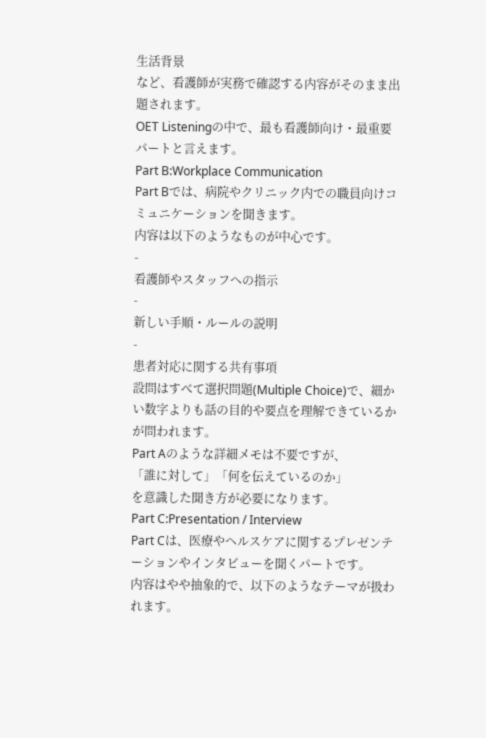生活背景
など、看護師が実務で確認する内容がそのまま出題されます。
OET Listeningの中で、最も看護師向け・最重要パートと言えます。
Part B:Workplace Communication
Part Bでは、病院やクリニック内での職員向けコミュニケーションを聞きます。
内容は以下のようなものが中心です。
-
看護師やスタッフへの指示
-
新しい手順・ルールの説明
-
患者対応に関する共有事項
設問はすべて選択問題(Multiple Choice)で、細かい数字よりも話の目的や要点を理解できているかが問われます。
Part Aのような詳細メモは不要ですが、
「誰に対して」「何を伝えているのか」
を意識した聞き方が必要になります。
Part C:Presentation / Interview
Part Cは、医療やヘルスケアに関するプレゼンテーションやインタビューを聞くパートです。
内容はやや抽象的で、以下のようなテーマが扱われます。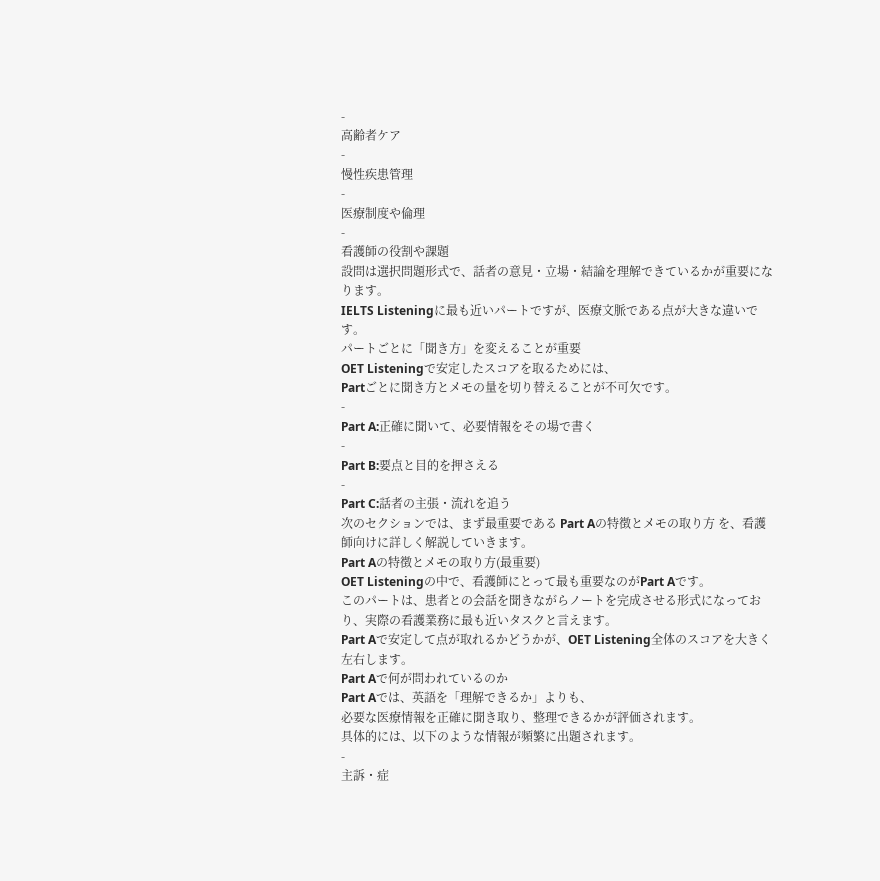-
高齢者ケア
-
慢性疾患管理
-
医療制度や倫理
-
看護師の役割や課題
設問は選択問題形式で、話者の意見・立場・結論を理解できているかが重要になります。
IELTS Listeningに最も近いパートですが、医療文脈である点が大きな違いです。
パートごとに「聞き方」を変えることが重要
OET Listeningで安定したスコアを取るためには、
Partごとに聞き方とメモの量を切り替えることが不可欠です。
-
Part A:正確に聞いて、必要情報をその場で書く
-
Part B:要点と目的を押さえる
-
Part C:話者の主張・流れを追う
次のセクションでは、まず最重要である Part Aの特徴とメモの取り方 を、看護師向けに詳しく解説していきます。
Part Aの特徴とメモの取り方(最重要)
OET Listeningの中で、看護師にとって最も重要なのがPart Aです。
このパートは、患者との会話を聞きながらノートを完成させる形式になっており、実際の看護業務に最も近いタスクと言えます。
Part Aで安定して点が取れるかどうかが、OET Listening全体のスコアを大きく左右します。
Part Aで何が問われているのか
Part Aでは、英語を「理解できるか」よりも、
必要な医療情報を正確に聞き取り、整理できるかが評価されます。
具体的には、以下のような情報が頻繁に出題されます。
-
主訴・症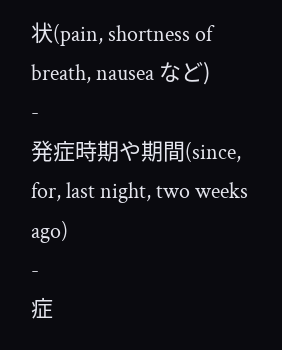状(pain, shortness of breath, nausea など)
-
発症時期や期間(since, for, last night, two weeks ago)
-
症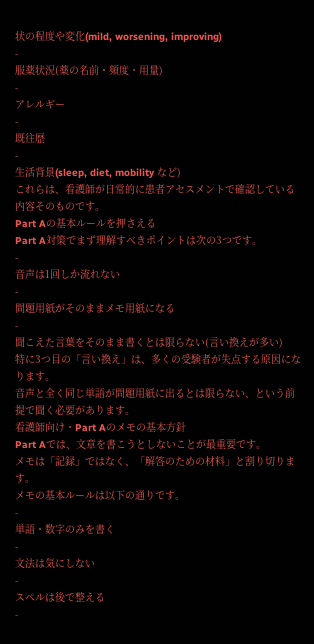状の程度や変化(mild, worsening, improving)
-
服薬状況(薬の名前・頻度・用量)
-
アレルギー
-
既往歴
-
生活背景(sleep, diet, mobility など)
これらは、看護師が日常的に患者アセスメントで確認している内容そのものです。
Part Aの基本ルールを押さえる
Part A対策でまず理解すべきポイントは次の3つです。
-
音声は1回しか流れない
-
問題用紙がそのままメモ用紙になる
-
聞こえた言葉をそのまま書くとは限らない(言い換えが多い)
特に3つ目の「言い換え」は、多くの受験者が失点する原因になります。
音声と全く同じ単語が問題用紙に出るとは限らない、という前提で聞く必要があります。
看護師向け・Part Aのメモの基本方針
Part Aでは、文章を書こうとしないことが最重要です。
メモは「記録」ではなく、「解答のための材料」と割り切ります。
メモの基本ルールは以下の通りです。
-
単語・数字のみを書く
-
文法は気にしない
-
スペルは後で整える
-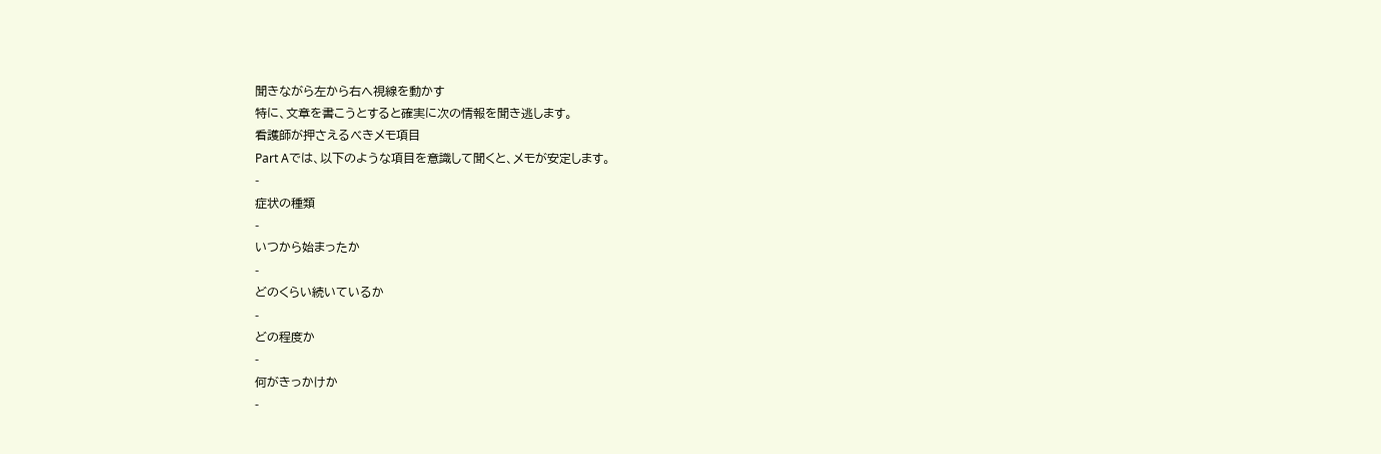聞きながら左から右へ視線を動かす
特に、文章を書こうとすると確実に次の情報を聞き逃します。
看護師が押さえるべきメモ項目
Part Aでは、以下のような項目を意識して聞くと、メモが安定します。
-
症状の種類
-
いつから始まったか
-
どのくらい続いているか
-
どの程度か
-
何がきっかけか
-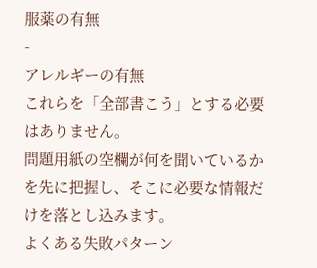服薬の有無
-
アレルギーの有無
これらを「全部書こう」とする必要はありません。
問題用紙の空欄が何を聞いているかを先に把握し、そこに必要な情報だけを落とし込みます。
よくある失敗パターン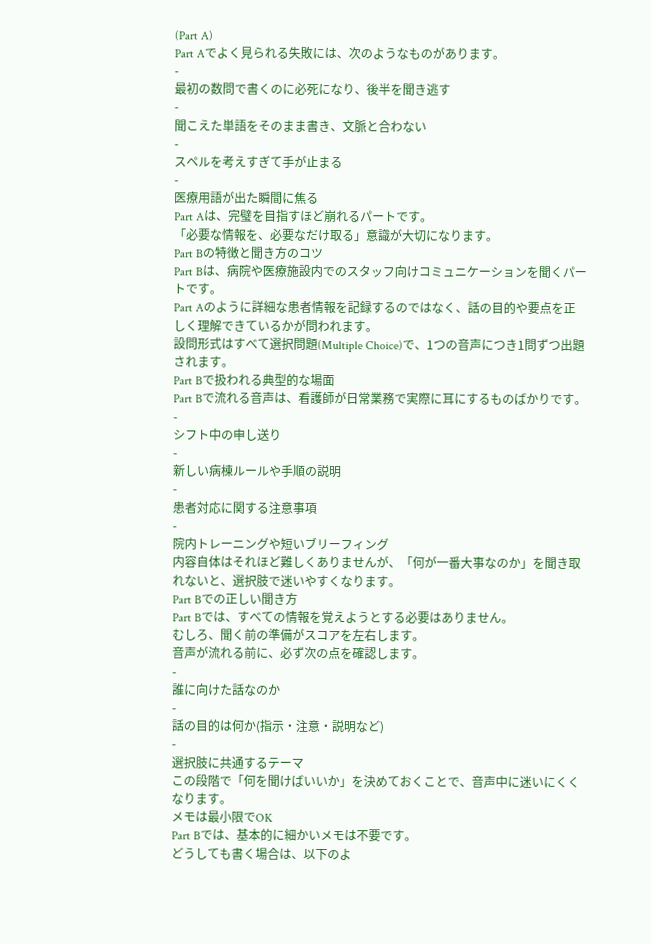(Part A)
Part Aでよく見られる失敗には、次のようなものがあります。
-
最初の数問で書くのに必死になり、後半を聞き逃す
-
聞こえた単語をそのまま書き、文脈と合わない
-
スペルを考えすぎて手が止まる
-
医療用語が出た瞬間に焦る
Part Aは、完璧を目指すほど崩れるパートです。
「必要な情報を、必要なだけ取る」意識が大切になります。
Part Bの特徴と聞き方のコツ
Part Bは、病院や医療施設内でのスタッフ向けコミュニケーションを聞くパートです。
Part Aのように詳細な患者情報を記録するのではなく、話の目的や要点を正しく理解できているかが問われます。
設問形式はすべて選択問題(Multiple Choice)で、1つの音声につき1問ずつ出題されます。
Part Bで扱われる典型的な場面
Part Bで流れる音声は、看護師が日常業務で実際に耳にするものばかりです。
-
シフト中の申し送り
-
新しい病棟ルールや手順の説明
-
患者対応に関する注意事項
-
院内トレーニングや短いブリーフィング
内容自体はそれほど難しくありませんが、「何が一番大事なのか」を聞き取れないと、選択肢で迷いやすくなります。
Part Bでの正しい聞き方
Part Bでは、すべての情報を覚えようとする必要はありません。
むしろ、聞く前の準備がスコアを左右します。
音声が流れる前に、必ず次の点を確認します。
-
誰に向けた話なのか
-
話の目的は何か(指示・注意・説明など)
-
選択肢に共通するテーマ
この段階で「何を聞けばいいか」を決めておくことで、音声中に迷いにくくなります。
メモは最小限でOK
Part Bでは、基本的に細かいメモは不要です。
どうしても書く場合は、以下のよ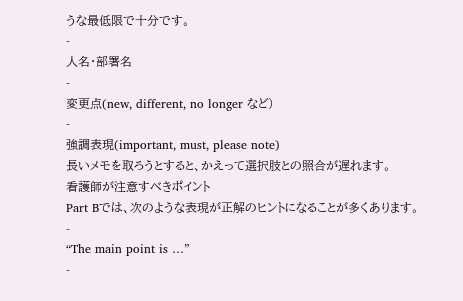うな最低限で十分です。
-
人名・部署名
-
変更点(new, different, no longer など)
-
強調表現(important, must, please note)
長いメモを取ろうとすると、かえって選択肢との照合が遅れます。
看護師が注意すべきポイント
Part Bでは、次のような表現が正解のヒントになることが多くあります。
-
“The main point is …”
-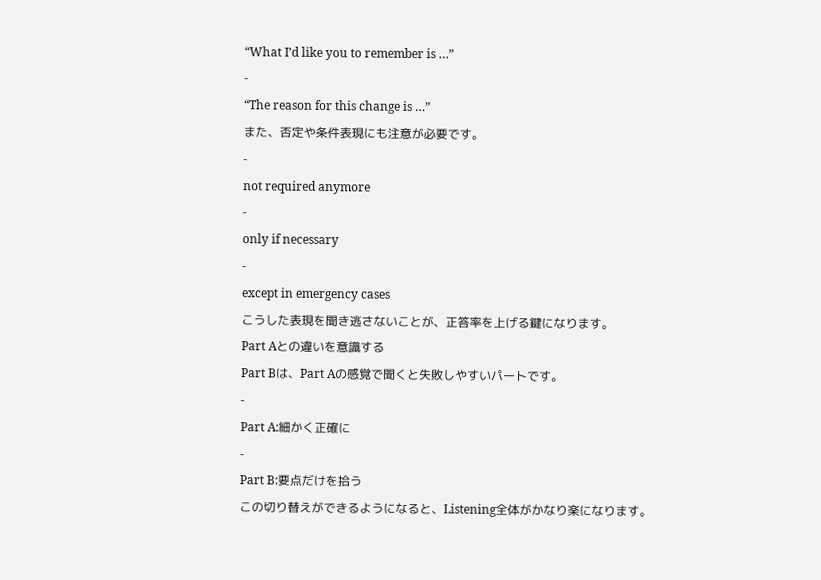“What I’d like you to remember is …”
-
“The reason for this change is …”
また、否定や条件表現にも注意が必要です。
-
not required anymore
-
only if necessary
-
except in emergency cases
こうした表現を聞き逃さないことが、正答率を上げる鍵になります。
Part Aとの違いを意識する
Part Bは、Part Aの感覚で聞くと失敗しやすいパートです。
-
Part A:細かく正確に
-
Part B:要点だけを拾う
この切り替えができるようになると、Listening全体がかなり楽になります。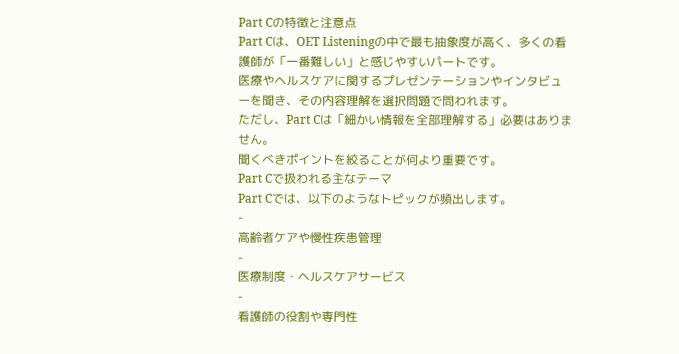Part Cの特徴と注意点
Part Cは、OET Listeningの中で最も抽象度が高く、多くの看護師が「一番難しい」と感じやすいパートです。
医療やヘルスケアに関するプレゼンテーションやインタビューを聞き、その内容理解を選択問題で問われます。
ただし、Part Cは「細かい情報を全部理解する」必要はありません。
聞くべきポイントを絞ることが何より重要です。
Part Cで扱われる主なテーマ
Part Cでは、以下のようなトピックが頻出します。
-
高齢者ケアや慢性疾患管理
-
医療制度・ヘルスケアサービス
-
看護師の役割や専門性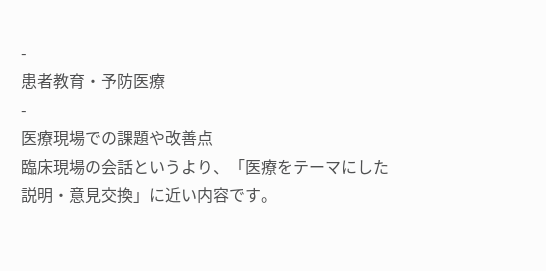-
患者教育・予防医療
-
医療現場での課題や改善点
臨床現場の会話というより、「医療をテーマにした説明・意見交換」に近い内容です。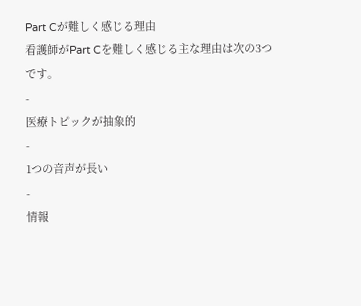Part Cが難しく感じる理由
看護師がPart Cを難しく感じる主な理由は次の3つです。
-
医療トピックが抽象的
-
1つの音声が長い
-
情報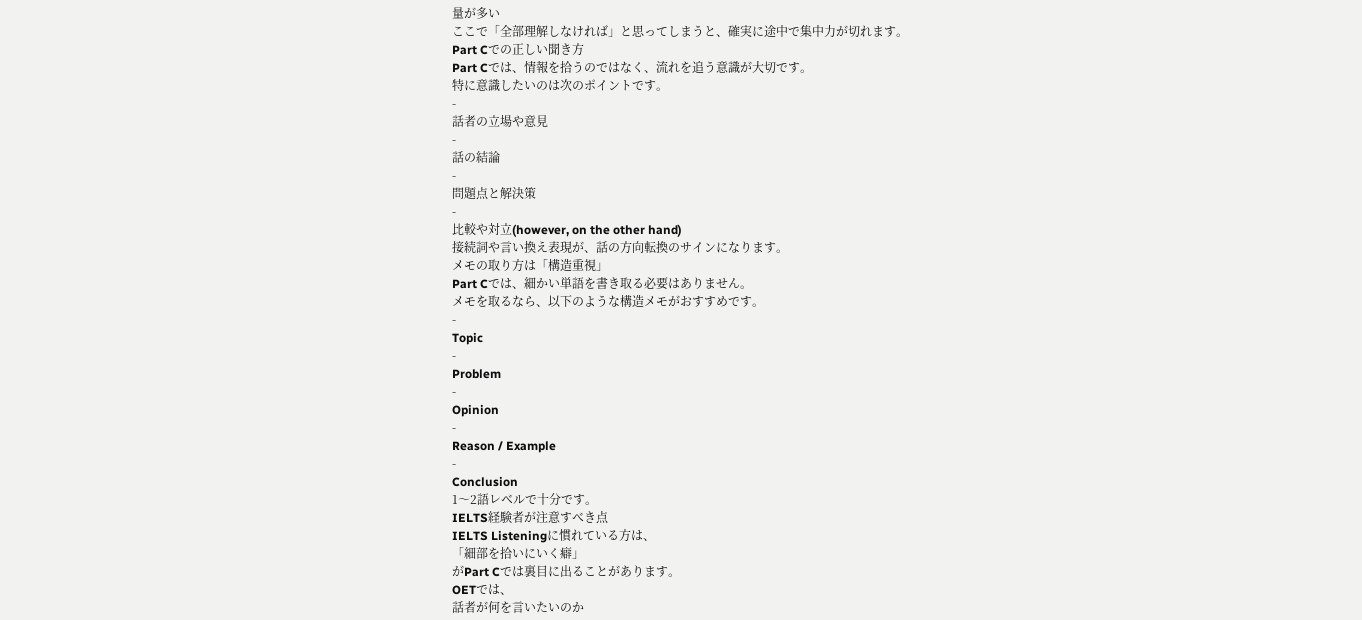量が多い
ここで「全部理解しなければ」と思ってしまうと、確実に途中で集中力が切れます。
Part Cでの正しい聞き方
Part Cでは、情報を拾うのではなく、流れを追う意識が大切です。
特に意識したいのは次のポイントです。
-
話者の立場や意見
-
話の結論
-
問題点と解決策
-
比較や対立(however, on the other hand)
接続詞や言い換え表現が、話の方向転換のサインになります。
メモの取り方は「構造重視」
Part Cでは、細かい単語を書き取る必要はありません。
メモを取るなら、以下のような構造メモがおすすめです。
-
Topic
-
Problem
-
Opinion
-
Reason / Example
-
Conclusion
1〜2語レベルで十分です。
IELTS経験者が注意すべき点
IELTS Listeningに慣れている方は、
「細部を拾いにいく癖」
がPart Cでは裏目に出ることがあります。
OETでは、
話者が何を言いたいのか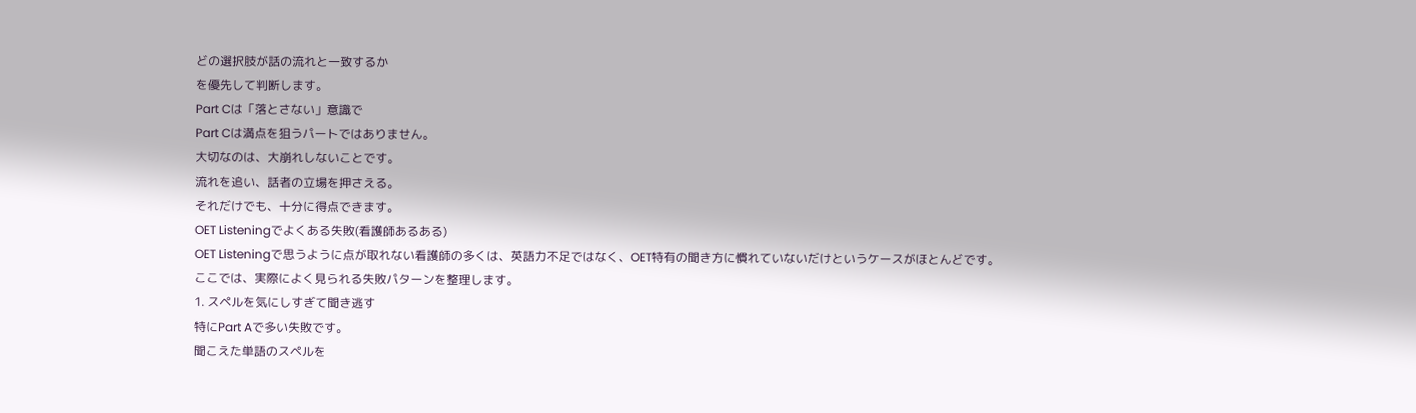どの選択肢が話の流れと一致するか
を優先して判断します。
Part Cは「落とさない」意識で
Part Cは満点を狙うパートではありません。
大切なのは、大崩れしないことです。
流れを追い、話者の立場を押さえる。
それだけでも、十分に得点できます。
OET Listeningでよくある失敗(看護師あるある)
OET Listeningで思うように点が取れない看護師の多くは、英語力不足ではなく、OET特有の聞き方に慣れていないだけというケースがほとんどです。
ここでは、実際によく見られる失敗パターンを整理します。
1. スペルを気にしすぎて聞き逃す
特にPart Aで多い失敗です。
聞こえた単語のスペルを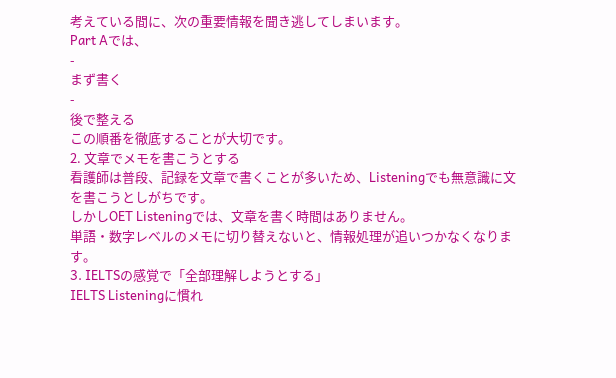考えている間に、次の重要情報を聞き逃してしまいます。
Part Aでは、
-
まず書く
-
後で整える
この順番を徹底することが大切です。
2. 文章でメモを書こうとする
看護師は普段、記録を文章で書くことが多いため、Listeningでも無意識に文を書こうとしがちです。
しかしOET Listeningでは、文章を書く時間はありません。
単語・数字レベルのメモに切り替えないと、情報処理が追いつかなくなります。
3. IELTSの感覚で「全部理解しようとする」
IELTS Listeningに慣れ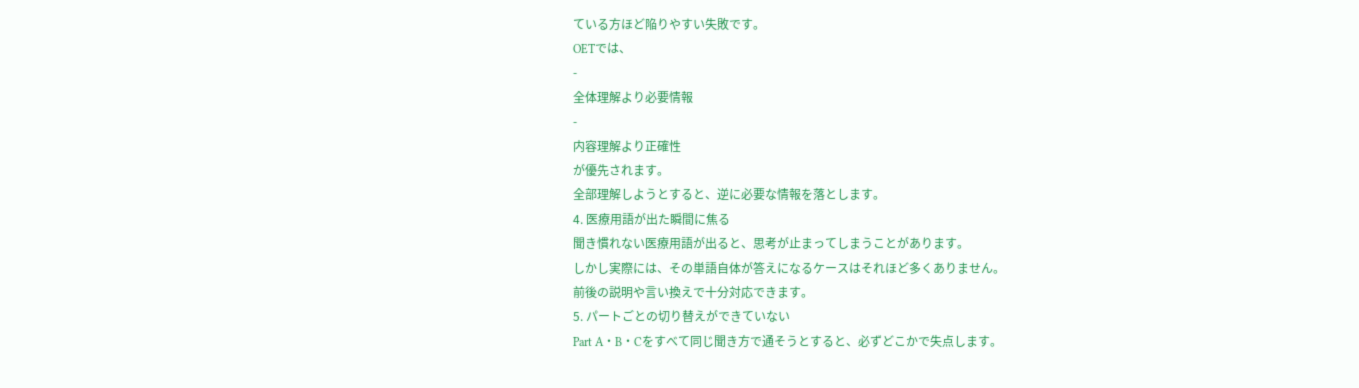ている方ほど陥りやすい失敗です。
OETでは、
-
全体理解より必要情報
-
内容理解より正確性
が優先されます。
全部理解しようとすると、逆に必要な情報を落とします。
4. 医療用語が出た瞬間に焦る
聞き慣れない医療用語が出ると、思考が止まってしまうことがあります。
しかし実際には、その単語自体が答えになるケースはそれほど多くありません。
前後の説明や言い換えで十分対応できます。
5. パートごとの切り替えができていない
Part A・B・Cをすべて同じ聞き方で通そうとすると、必ずどこかで失点します。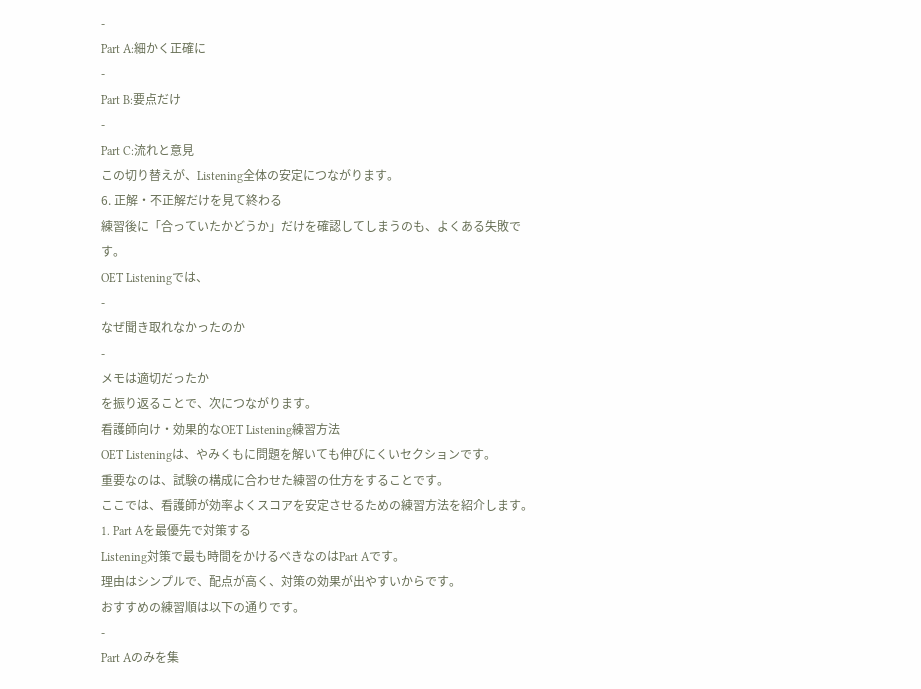-
Part A:細かく正確に
-
Part B:要点だけ
-
Part C:流れと意見
この切り替えが、Listening全体の安定につながります。
6. 正解・不正解だけを見て終わる
練習後に「合っていたかどうか」だけを確認してしまうのも、よくある失敗です。
OET Listeningでは、
-
なぜ聞き取れなかったのか
-
メモは適切だったか
を振り返ることで、次につながります。
看護師向け・効果的なOET Listening練習方法
OET Listeningは、やみくもに問題を解いても伸びにくいセクションです。
重要なのは、試験の構成に合わせた練習の仕方をすることです。
ここでは、看護師が効率よくスコアを安定させるための練習方法を紹介します。
1. Part Aを最優先で対策する
Listening対策で最も時間をかけるべきなのはPart Aです。
理由はシンプルで、配点が高く、対策の効果が出やすいからです。
おすすめの練習順は以下の通りです。
-
Part Aのみを集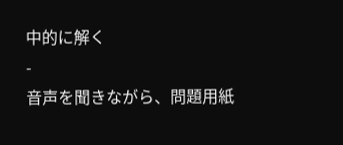中的に解く
-
音声を聞きながら、問題用紙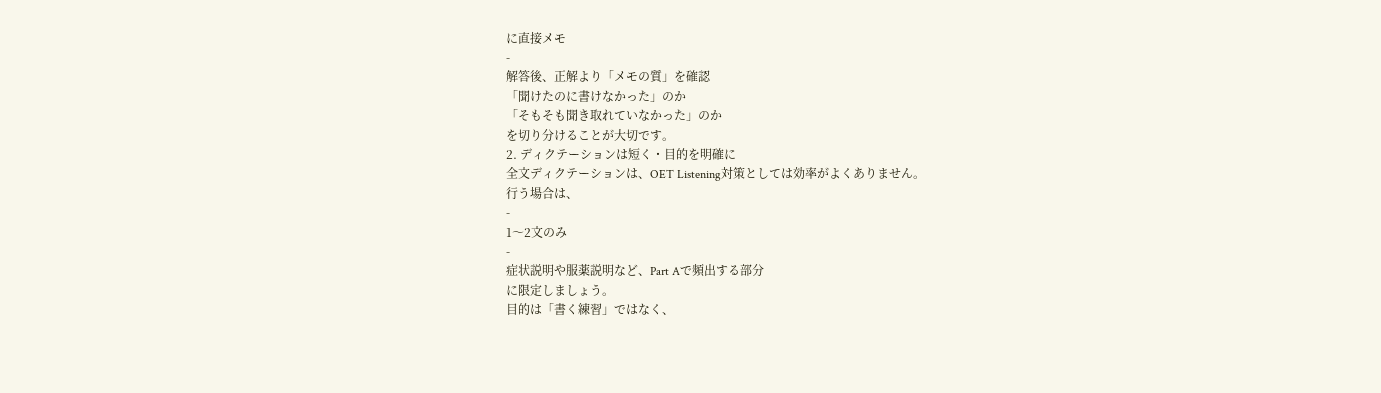に直接メモ
-
解答後、正解より「メモの質」を確認
「聞けたのに書けなかった」のか
「そもそも聞き取れていなかった」のか
を切り分けることが大切です。
2. ディクテーションは短く・目的を明確に
全文ディクテーションは、OET Listening対策としては効率がよくありません。
行う場合は、
-
1〜2文のみ
-
症状説明や服薬説明など、Part Aで頻出する部分
に限定しましょう。
目的は「書く練習」ではなく、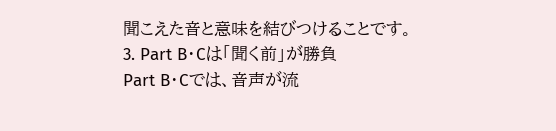聞こえた音と意味を結びつけることです。
3. Part B・Cは「聞く前」が勝負
Part B・Cでは、音声が流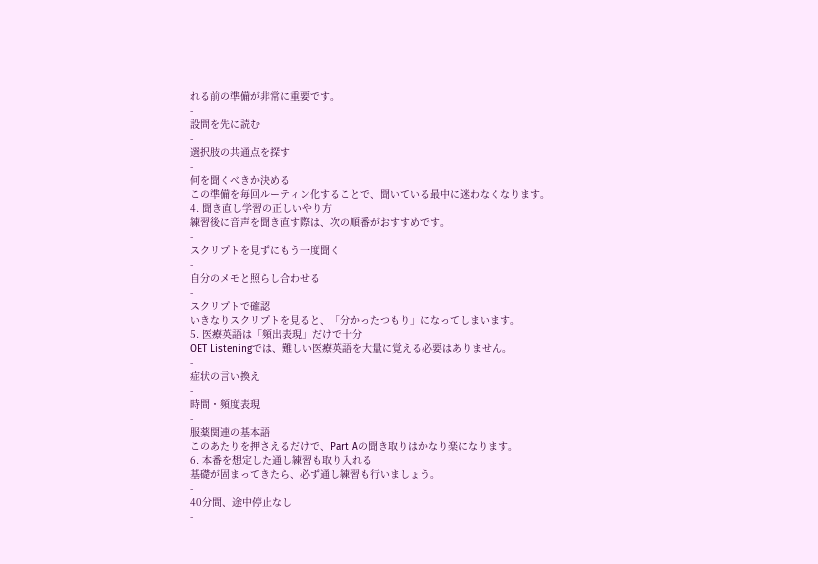れる前の準備が非常に重要です。
-
設問を先に読む
-
選択肢の共通点を探す
-
何を聞くべきか決める
この準備を毎回ルーティン化することで、聞いている最中に迷わなくなります。
4. 聞き直し学習の正しいやり方
練習後に音声を聞き直す際は、次の順番がおすすめです。
-
スクリプトを見ずにもう一度聞く
-
自分のメモと照らし合わせる
-
スクリプトで確認
いきなりスクリプトを見ると、「分かったつもり」になってしまいます。
5. 医療英語は「頻出表現」だけで十分
OET Listeningでは、難しい医療英語を大量に覚える必要はありません。
-
症状の言い換え
-
時間・頻度表現
-
服薬関連の基本語
このあたりを押さえるだけで、Part Aの聞き取りはかなり楽になります。
6. 本番を想定した通し練習も取り入れる
基礎が固まってきたら、必ず通し練習も行いましょう。
-
40分間、途中停止なし
-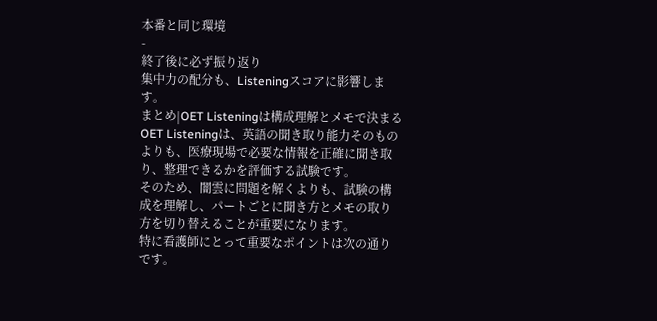本番と同じ環境
-
終了後に必ず振り返り
集中力の配分も、Listeningスコアに影響します。
まとめ|OET Listeningは構成理解とメモで決まる
OET Listeningは、英語の聞き取り能力そのものよりも、医療現場で必要な情報を正確に聞き取り、整理できるかを評価する試験です。
そのため、闇雲に問題を解くよりも、試験の構成を理解し、パートごとに聞き方とメモの取り方を切り替えることが重要になります。
特に看護師にとって重要なポイントは次の通りです。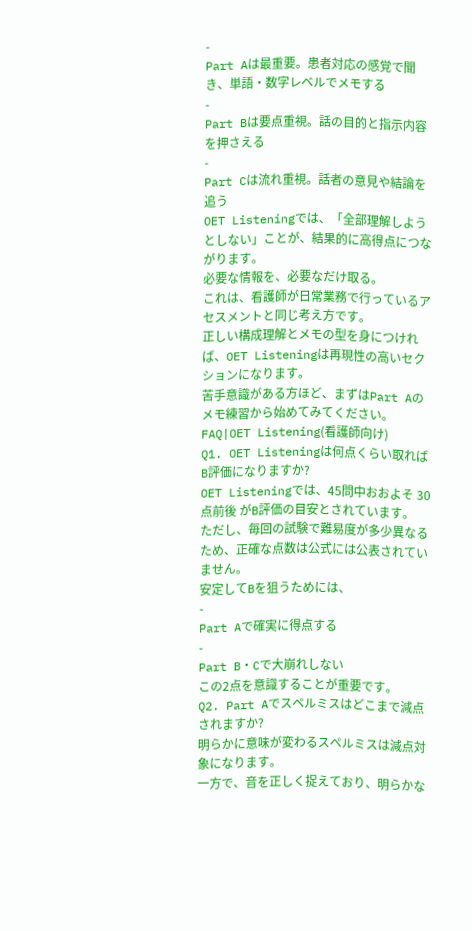-
Part Aは最重要。患者対応の感覚で聞き、単語・数字レベルでメモする
-
Part Bは要点重視。話の目的と指示内容を押さえる
-
Part Cは流れ重視。話者の意見や結論を追う
OET Listeningでは、「全部理解しようとしない」ことが、結果的に高得点につながります。
必要な情報を、必要なだけ取る。
これは、看護師が日常業務で行っているアセスメントと同じ考え方です。
正しい構成理解とメモの型を身につければ、OET Listeningは再現性の高いセクションになります。
苦手意識がある方ほど、まずはPart Aのメモ練習から始めてみてください。
FAQ|OET Listening(看護師向け)
Q1. OET Listeningは何点くらい取ればB評価になりますか?
OET Listeningでは、45問中おおよそ 30点前後 がB評価の目安とされています。
ただし、毎回の試験で難易度が多少異なるため、正確な点数は公式には公表されていません。
安定してBを狙うためには、
-
Part Aで確実に得点する
-
Part B・Cで大崩れしない
この2点を意識することが重要です。
Q2. Part Aでスペルミスはどこまで減点されますか?
明らかに意味が変わるスペルミスは減点対象になります。
一方で、音を正しく捉えており、明らかな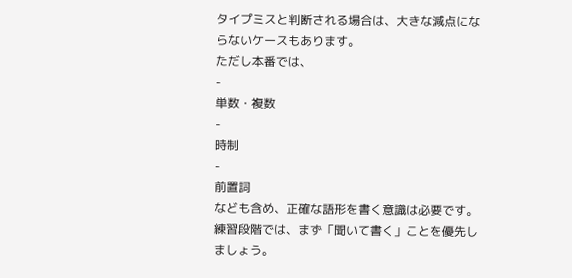タイプミスと判断される場合は、大きな減点にならないケースもあります。
ただし本番では、
-
単数・複数
-
時制
-
前置詞
なども含め、正確な語形を書く意識は必要です。
練習段階では、まず「聞いて書く」ことを優先しましょう。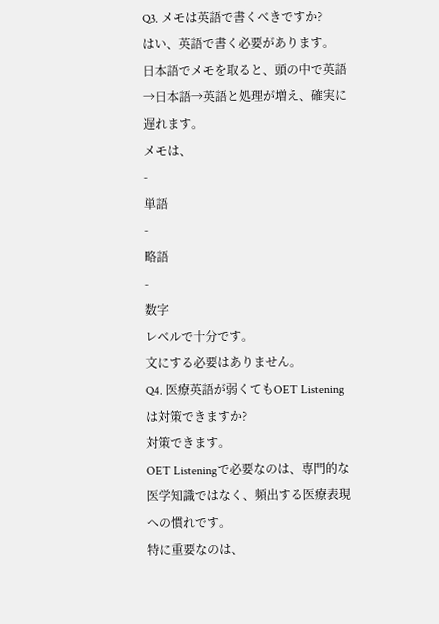Q3. メモは英語で書くべきですか?
はい、英語で書く必要があります。
日本語でメモを取ると、頭の中で英語→日本語→英語と処理が増え、確実に遅れます。
メモは、
-
単語
-
略語
-
数字
レベルで十分です。
文にする必要はありません。
Q4. 医療英語が弱くてもOET Listeningは対策できますか?
対策できます。
OET Listeningで必要なのは、専門的な医学知識ではなく、頻出する医療表現への慣れです。
特に重要なのは、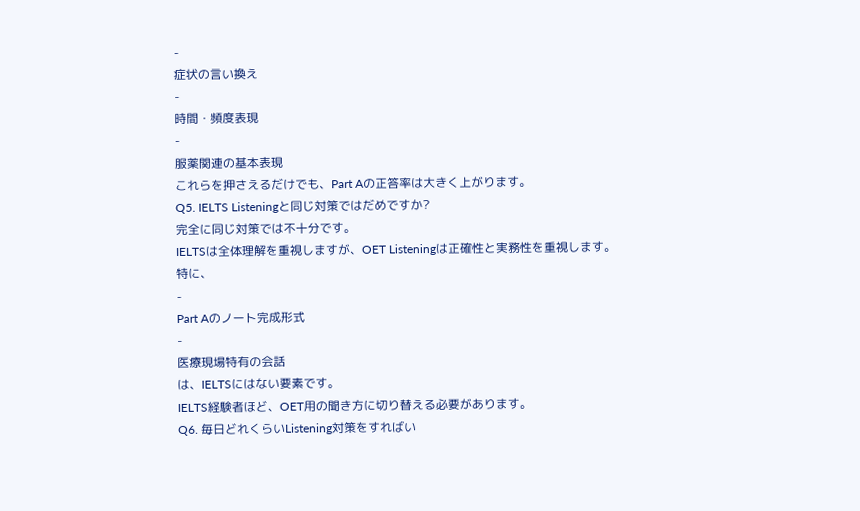-
症状の言い換え
-
時間・頻度表現
-
服薬関連の基本表現
これらを押さえるだけでも、Part Aの正答率は大きく上がります。
Q5. IELTS Listeningと同じ対策ではだめですか?
完全に同じ対策では不十分です。
IELTSは全体理解を重視しますが、OET Listeningは正確性と実務性を重視します。
特に、
-
Part Aのノート完成形式
-
医療現場特有の会話
は、IELTSにはない要素です。
IELTS経験者ほど、OET用の聞き方に切り替える必要があります。
Q6. 毎日どれくらいListening対策をすればい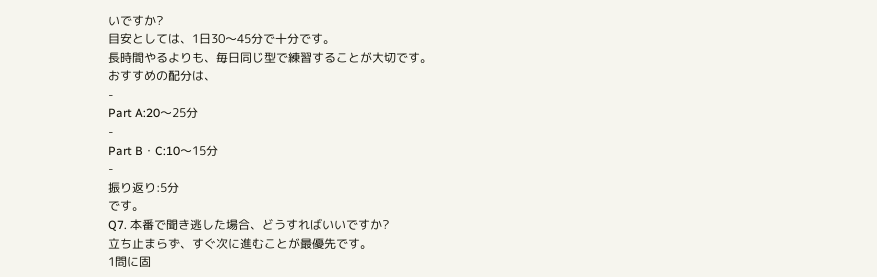いですか?
目安としては、1日30〜45分で十分です。
長時間やるよりも、毎日同じ型で練習することが大切です。
おすすめの配分は、
-
Part A:20〜25分
-
Part B・C:10〜15分
-
振り返り:5分
です。
Q7. 本番で聞き逃した場合、どうすればいいですか?
立ち止まらず、すぐ次に進むことが最優先です。
1問に固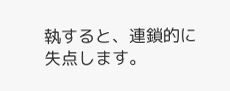執すると、連鎖的に失点します。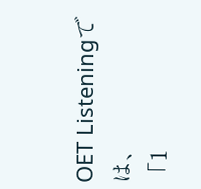OET Listeningでは、
「1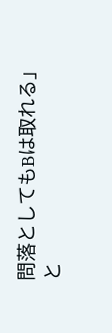問落としてもBは取れる」
と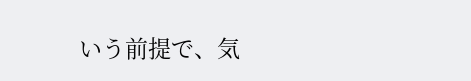いう前提で、気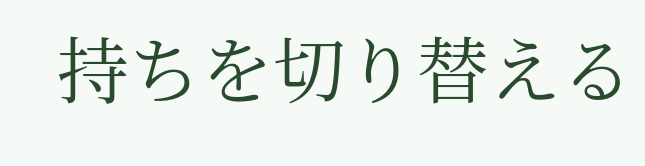持ちを切り替える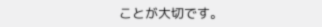ことが大切です。